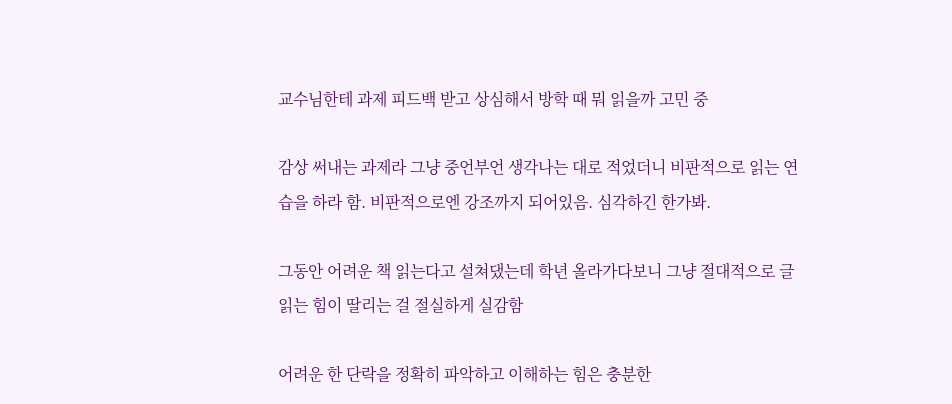교수님한테 과제 피드백 받고 상심해서 방학 때 뭐 읽을까 고민 중

감상 써내는 과제라 그냥 중언부언 생각나는 대로 적었더니 비판적으로 읽는 연습을 하라 함. 비판적으로엔 강조까지 되어있음. 심각하긴 한가봐.

그동안 어려운 책 읽는다고 설쳐댔는데 학년 올라가다보니 그냥 절대적으로 글 읽는 힘이 딸리는 걸 절실하게 실감함

어려운 한 단락을 정확히 파악하고 이해하는 힘은 충분한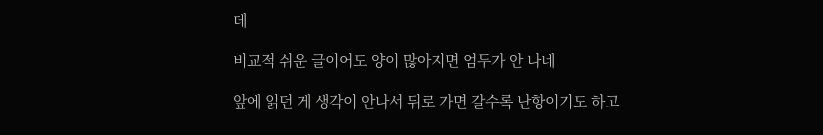데

비교적 쉬운 글이어도 양이 많아지면 엄두가 안 나네

앞에 읽던 게 생각이 안나서 뒤로 가면 갈수록 난항이기도 하고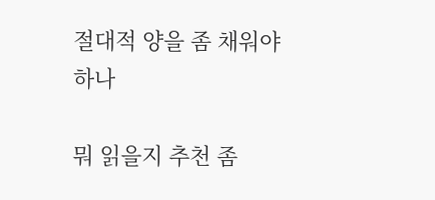절대적 양을 좀 채워야 하나

뭐 읽을지 추천 좀